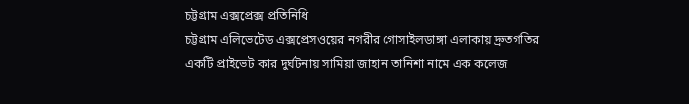চট্টগ্রাম এক্সপ্রেক্স প্রতিনিধি
চট্টগ্রাম এলিভেটেড এক্সপ্রেসওয়ের নগরীর গোসাইলডাঙ্গা এলাকায় দ্রুতগতির একটি প্রাইভেট কার দুর্ঘটনায় সামিয়া জাহান তানিশা নামে এক কলেজ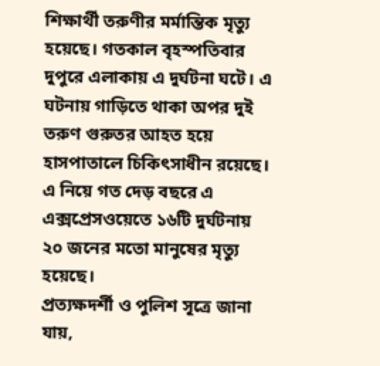শিক্ষার্থী তরুণীর মর্মান্তিক মৃত্যু হয়েছে। গতকাল বৃহস্পতিবার দুপুরে এলাকায় এ দুর্ঘটনা ঘটে। এ ঘটনায় গাড়িতে থাকা অপর দুই তরুণ গুরুতর আহত হয়ে হাসপাতালে চিকিৎসাধীন রয়েছে। এ নিয়ে গত দেড় বছরে এ এক্সপ্রেসওয়েতে ১৬টি দুর্ঘটনায় ২০ জনের মতো মানুষের মৃত্যু হয়েছে।
প্রত্যক্ষদর্শী ও পুলিশ সূত্রে জানা যায়,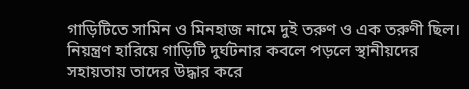গাড়িটিতে সামিন ও মিনহাজ নামে দুই তরুণ ও এক তরুণী ছিল। নিয়ন্ত্রণ হারিয়ে গাড়িটি দুর্ঘটনার কবলে পড়লে স্থানীয়দের সহায়তায় তাদের উদ্ধার করে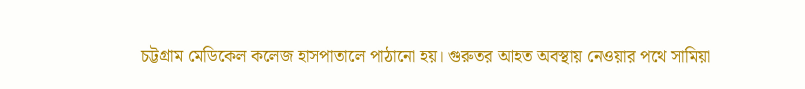চট্টগ্রাম মেডিকেল কলেজ হাসপাতালে পাঠানো হয়। গুরুতর আহত অবস্থায় নেওয়ার পথে সামিয়া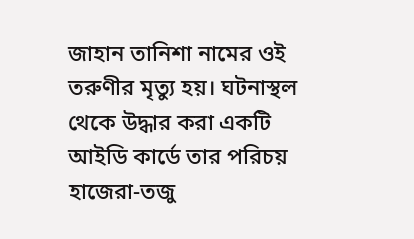জাহান তানিশা নামের ওই তরুণীর মৃত্যু হয়। ঘটনাস্থল থেকে উদ্ধার করা একটি আইডি কার্ডে তার পরিচয় হাজেরা-তজু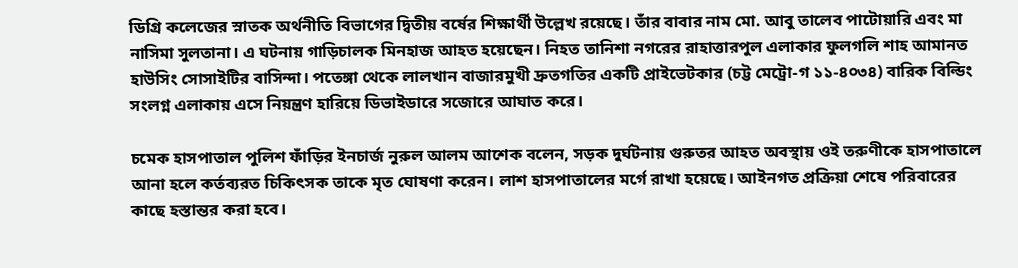ডিগ্রি কলেজের স্নাতক অর্থনীতি বিভাগের দ্বিতীয় বর্ষের শিক্ষার্থী উল্লেখ রয়েছে। তাঁর বাবার নাম মো. আবু তালেব পাটোয়ারি এবং মা নাসিমা সুলতানা। এ ঘটনায় গাড়িচালক মিনহাজ আহত হয়েছেন। নিহত তানিশা নগরের রাহাত্তারপুল এলাকার ফুলগলি শাহ আমানত হাউসিং সোসাইটির বাসিন্দা। পতেঙ্গা থেকে লালখান বাজারমুখী দ্রুতগতির একটি প্রাইভেটকার (চট্ট মেট্রো-গ ১১-৪০৩৪) বারিক বিল্ডিং সংলগ্ন এলাকায় এসে নিয়ন্ত্রণ হারিয়ে ডিভাইডারে সজোরে আঘাত করে।

চমেক হাসপাতাল পুলিশ ফাঁড়ির ইনচার্জ নুরুল আলম আশেক বলেন, সড়ক দুর্ঘটনায় গুরুতর আহত অবস্থায় ওই তরুণীকে হাসপাতালে আনা হলে কর্তব্যরত চিকিৎসক তাকে মৃত ঘোষণা করেন। লাশ হাসপাতালের মর্গে রাখা হয়েছে। আইনগত প্রক্রিয়া শেষে পরিবারের কাছে হস্তান্তর করা হবে।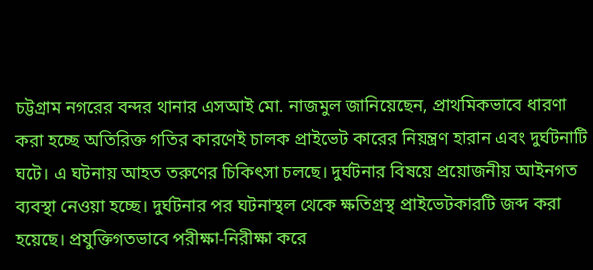চট্টগ্রাম নগরের বন্দর থানার এসআই মো. নাজমুল জানিয়েছেন, প্রাথমিকভাবে ধারণা করা হচ্ছে অতিরিক্ত গতির কারণেই চালক প্রাইভেট কারের নিয়ন্ত্রণ হারান এবং দুর্ঘটনাটি ঘটে। এ ঘটনায় আহত তরুণের চিকিৎসা চলছে। দুর্ঘটনার বিষয়ে প্রয়োজনীয় আইনগত ব্যবস্থা নেওয়া হচ্ছে। দুর্ঘটনার পর ঘটনাস্থল থেকে ক্ষতিগ্রস্থ প্রাইভেটকারটি জব্দ করা হয়েছে। প্রযুক্তিগতভাবে পরীক্ষা-নিরীক্ষা করে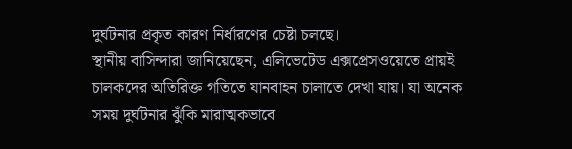দুর্ঘটনার প্রকৃত কারণ নির্ধারণের চেষ্টা চলছে।
স্থানীয় বাসিন্দারা জানিয়েছেন, এলিভেটেড এক্সপ্রেসওয়েতে প্রায়ই চালকদের অতিরিক্ত গতিতে যানবাহন চালাতে দেখা যায়। যা অনেক সময় দুর্ঘটনার ঝুঁকি মারাত্মকভাবে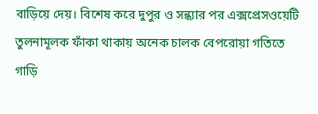বাড়িয়ে দেয়। বিশেষ করে দুপুর ও সন্ধ্যার পর এক্সপ্রেসওয়েটি তুলনামূলক ফাঁকা থাকায় অনেক চালক বেপরোয়া গতিতে গাড়ি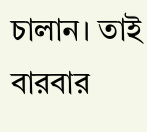চালান। তাই বারবার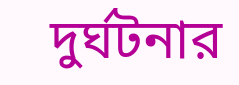দুর্ঘটনার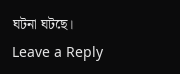ঘটনা ঘটছে।
Leave a Reply